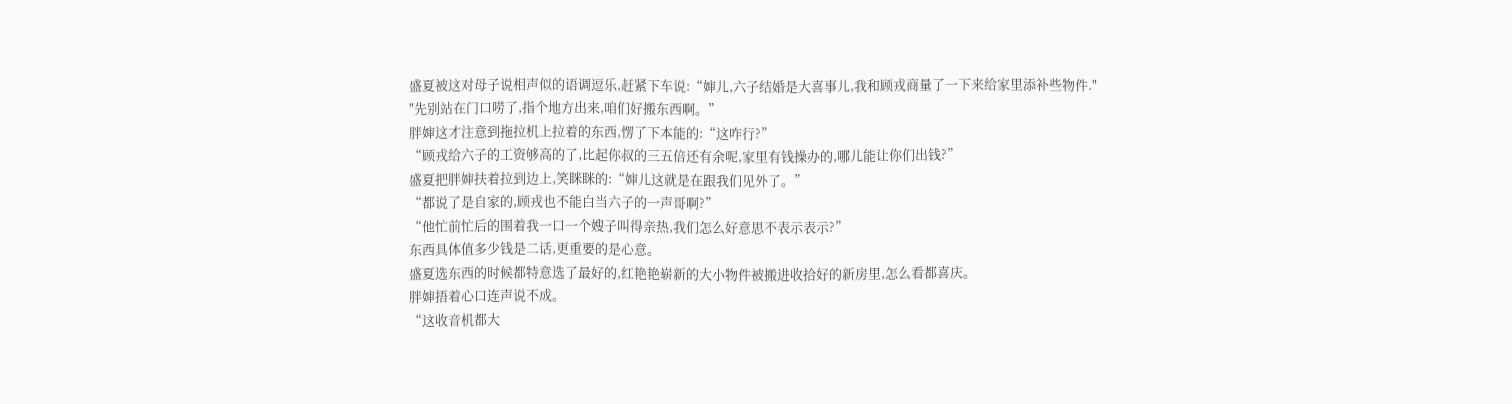盛夏被这对母子说相声似的语调逗乐,赶紧下车说:“婶儿,六子结婚是大喜事儿,我和顾戎商量了一下来给家里添补些物件."
"先别站在门口唠了,指个地方出来,咱们好搬东西啊。”
胖婶这才注意到拖拉机上拉着的东西,愣了下本能的:“这咋行?”
“顾戎给六子的工资够高的了,比起你叔的三五倍还有余呢,家里有钱操办的,哪儿能让你们出钱?”
盛夏把胖婶扶着拉到边上,笑眯眯的:“婶儿这就是在跟我们见外了。”
“都说了是自家的,顾戎也不能白当六子的一声哥啊?”
“他忙前忙后的围着我一口一个嫂子叫得亲热,我们怎么好意思不表示表示?”
东西具体值多少钱是二话,更重要的是心意。
盛夏选东西的时候都特意选了最好的,红艳艳崭新的大小物件被搬进收拾好的新房里,怎么看都喜庆。
胖婶捂着心口连声说不成。
“这收音机都大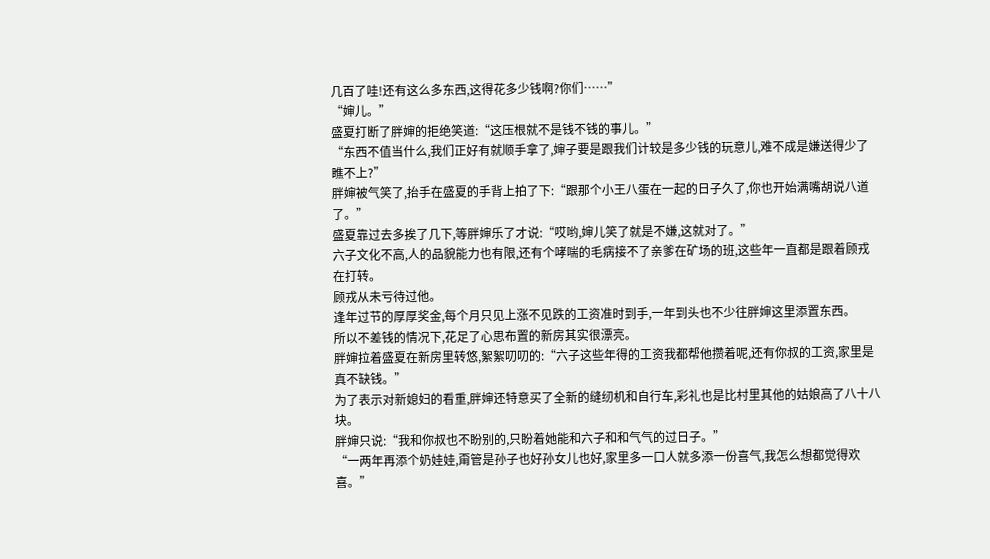几百了哇!还有这么多东西,这得花多少钱啊?你们……”
“婶儿。”
盛夏打断了胖婶的拒绝笑道:“这压根就不是钱不钱的事儿。”
“东西不值当什么,我们正好有就顺手拿了,婶子要是跟我们计较是多少钱的玩意儿,难不成是嫌送得少了瞧不上?”
胖婶被气笑了,抬手在盛夏的手背上拍了下:“跟那个小王八蛋在一起的日子久了,你也开始满嘴胡说八道了。”
盛夏靠过去多挨了几下,等胖婶乐了才说:“哎哟,婶儿笑了就是不嫌,这就对了。”
六子文化不高,人的品貌能力也有限,还有个哮喘的毛病接不了亲爹在矿场的班,这些年一直都是跟着顾戎在打转。
顾戎从未亏待过他。
逢年过节的厚厚奖金,每个月只见上涨不见跌的工资准时到手,一年到头也不少往胖婶这里添置东西。
所以不差钱的情况下,花足了心思布置的新房其实很漂亮。
胖婶拉着盛夏在新房里转悠,絮絮叨叨的:“六子这些年得的工资我都帮他攒着呢,还有你叔的工资,家里是真不缺钱。”
为了表示对新媳妇的看重,胖婶还特意买了全新的缝纫机和自行车,彩礼也是比村里其他的姑娘高了八十八块。
胖婶只说:“我和你叔也不盼别的,只盼着她能和六子和和气气的过日子。”
“一两年再添个奶娃娃,甭管是孙子也好孙女儿也好,家里多一口人就多添一份喜气,我怎么想都觉得欢喜。”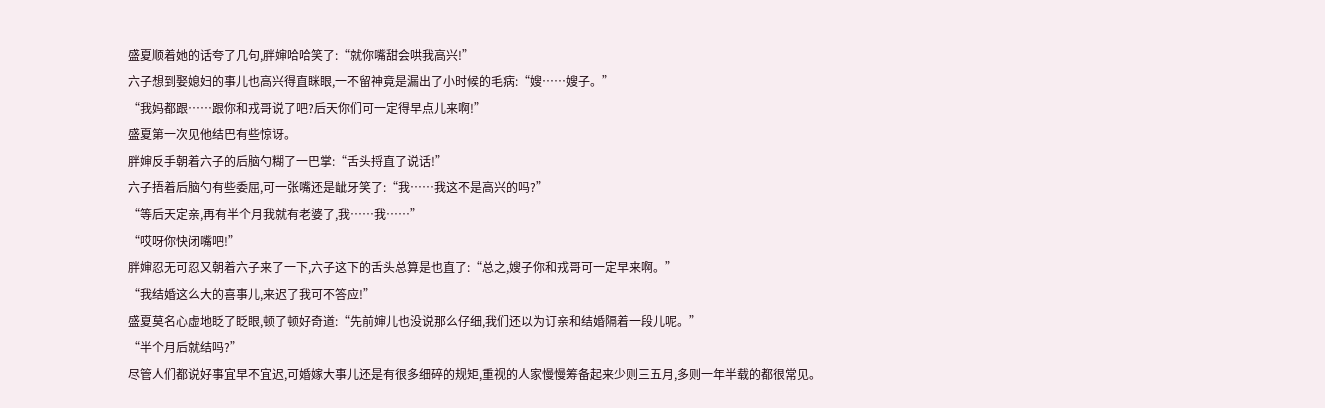盛夏顺着她的话夸了几句,胖婶哈哈笑了:“就你嘴甜会哄我高兴!”
六子想到娶媳妇的事儿也高兴得直眯眼,一不留神竟是漏出了小时候的毛病:“嫂……嫂子。”
“我妈都跟……跟你和戎哥说了吧?后天你们可一定得早点儿来啊!”
盛夏第一次见他结巴有些惊讶。
胖婶反手朝着六子的后脑勺糊了一巴掌:“舌头捋直了说话!”
六子捂着后脑勺有些委屈,可一张嘴还是龇牙笑了:“我……我这不是高兴的吗?”
“等后天定亲,再有半个月我就有老婆了,我……我……”
“哎呀你快闭嘴吧!”
胖婶忍无可忍又朝着六子来了一下,六子这下的舌头总算是也直了:“总之,嫂子你和戎哥可一定早来啊。”
“我结婚这么大的喜事儿,来迟了我可不答应!”
盛夏莫名心虚地眨了眨眼,顿了顿好奇道:“先前婶儿也没说那么仔细,我们还以为订亲和结婚隔着一段儿呢。”
“半个月后就结吗?”
尽管人们都说好事宜早不宜迟,可婚嫁大事儿还是有很多细碎的规矩,重视的人家慢慢筹备起来少则三五月,多则一年半载的都很常见。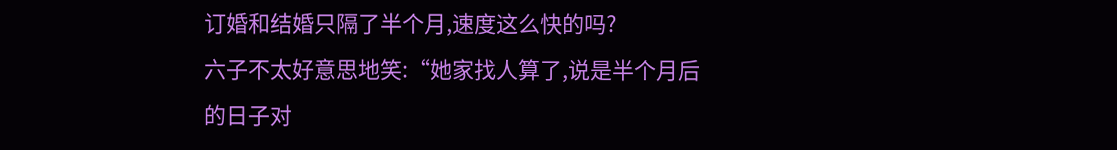订婚和结婚只隔了半个月,速度这么快的吗?
六子不太好意思地笑:“她家找人算了,说是半个月后的日子对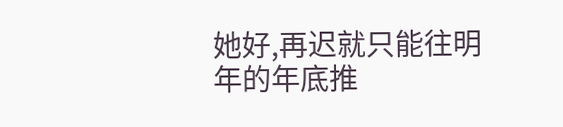她好,再迟就只能往明年的年底推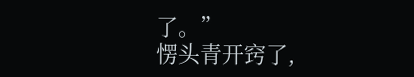了。”
愣头青开窍了,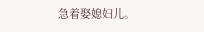急着娶媳妇儿。